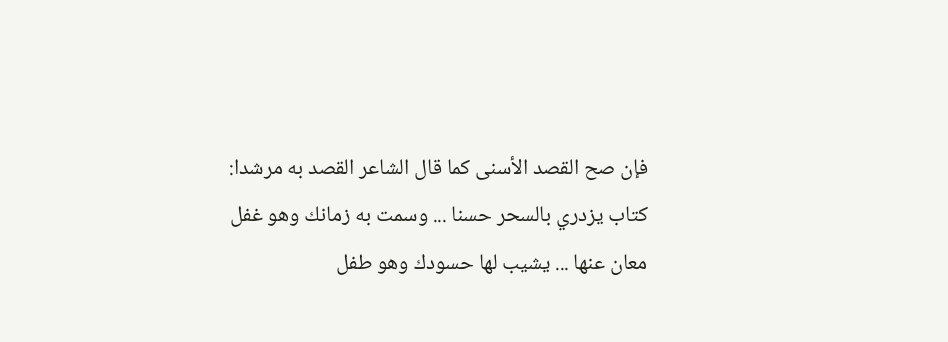فإن صح القصد الأسنى كما قال الشاعر القصد به مرشدا:
كتاب يزدري بالسحر حسنا ... وسمت به زمانك وهو غفل
معان عنها ... يشيب لها حسودك وهو طفل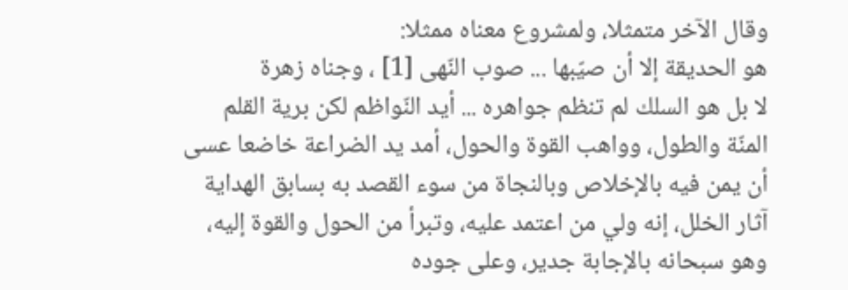وقال الآخر متمثلا، ولمشروع معناه ممثلا:
هو الحديقة إلا أن صيّبها ... صوب النّهى [1] ، وجناه زهرة
لا بل هو السلك لم تنظم جواهره ... أيد النّواظم لكن برية القلم
المنّة والطول، وواهب القوة والحول، أمد يد الضراعة خاضعا عسى أن يمن فيه بالإخلاص وبالنجاة من سوء القصد به بسابق الهداية آثار الخلل، إنه ولي من اعتمد عليه، وتبرأ من الحول والقوة إليه، وهو سبحانه بالإجابة جدير، وعلى جوده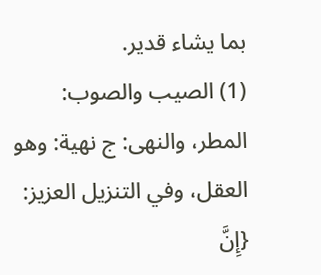بما يشاء قدير.
(1) الصيب والصوب: المطر، والنهى: ج نهية: وهو العقل، وفي التنزيل العزيز: {إِنَّ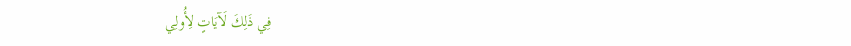فِي ذَلِكَ لَآيَاتٍ لِأُولِي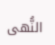النُّهى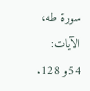سورة طه، الآيات: 54و 128.